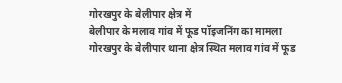गोरखपुर के बेलीपार क्षेत्र में
बेलीपार के मलाव गांव में फूड पॉइजनिंग का मामला
गोरखपुर के बेलीपार थाना क्षेत्र स्थित मलाव गांव में फूड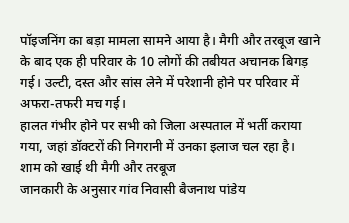पॉइजनिंग का बड़ा मामला सामने आया है। मैगी और तरबूज खाने के बाद एक ही परिवार के 10 लोगों की तबीयत अचानक बिगड़ गई। उल्टी, दस्त और सांस लेने में परेशानी होने पर परिवार में अफरा-तफरी मच गई।
हालत गंभीर होने पर सभी को जिला अस्पताल में भर्ती कराया गया, जहां डॉक्टरों की निगरानी में उनका इलाज चल रहा है।
शाम को खाई थी मैगी और तरबूज
जानकारी के अनुसार गांव निवासी बैजनाथ पांडेय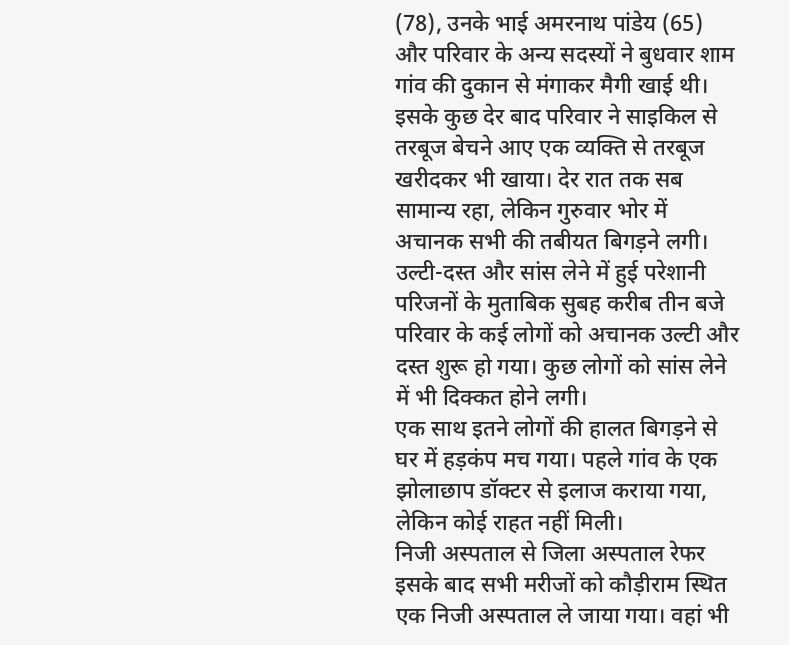(78), उनके भाई अमरनाथ पांडेय (65) और परिवार के अन्य सदस्यों ने बुधवार शाम गांव की दुकान से मंगाकर मैगी खाई थी।
इसके कुछ देर बाद परिवार ने साइकिल से तरबूज बेचने आए एक व्यक्ति से तरबूज खरीदकर भी खाया। देर रात तक सब सामान्य रहा, लेकिन गुरुवार भोर में अचानक सभी की तबीयत बिगड़ने लगी।
उल्टी-दस्त और सांस लेने में हुई परेशानी
परिजनों के मुताबिक सुबह करीब तीन बजे परिवार के कई लोगों को अचानक उल्टी और दस्त शुरू हो गया। कुछ लोगों को सांस लेने में भी दिक्कत होने लगी।
एक साथ इतने लोगों की हालत बिगड़ने से घर में हड़कंप मच गया। पहले गांव के एक झोलाछाप डॉक्टर से इलाज कराया गया, लेकिन कोई राहत नहीं मिली।
निजी अस्पताल से जिला अस्पताल रेफर
इसके बाद सभी मरीजों को कौड़ीराम स्थित एक निजी अस्पताल ले जाया गया। वहां भी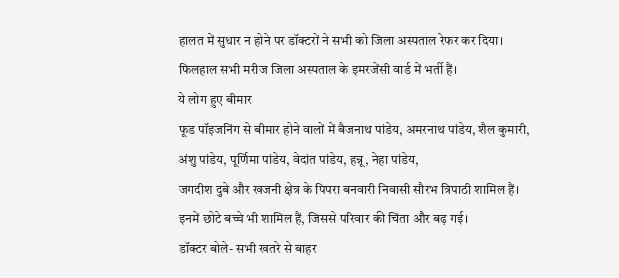हालत में सुधार न होने पर डॉक्टरों ने सभी को जिला अस्पताल रेफर कर दिया।
फिलहाल सभी मरीज जिला अस्पताल के इमरजेंसी वार्ड में भर्ती हैं।
ये लोग हुए बीमार
फूड पॉइजनिंग से बीमार होने वालों में बैजनाथ पांडेय, अमरनाथ पांडेय, शैल कुमारी,
अंशु पांडेय, पूर्णिमा पांडेय, वेदांत पांडेय, हन्नू, नेहा पांडेय,
जगदीश दुबे और खजनी क्षेत्र के पिपरा बनवारी निवासी सौरभ त्रिपाठी शामिल हैं।
इनमें छोटे बच्चे भी शामिल हैं, जिससे परिवार की चिंता और बढ़ गई।
डॉक्टर बोले- सभी खतरे से बाहर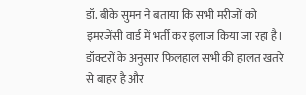डॉ. बीके सुमन ने बताया कि सभी मरीजों को इमरजेंसी वार्ड में भर्ती कर इलाज किया जा रहा है।
डॉक्टरों के अनुसार फिलहाल सभी की हालत खतरे से बाहर है और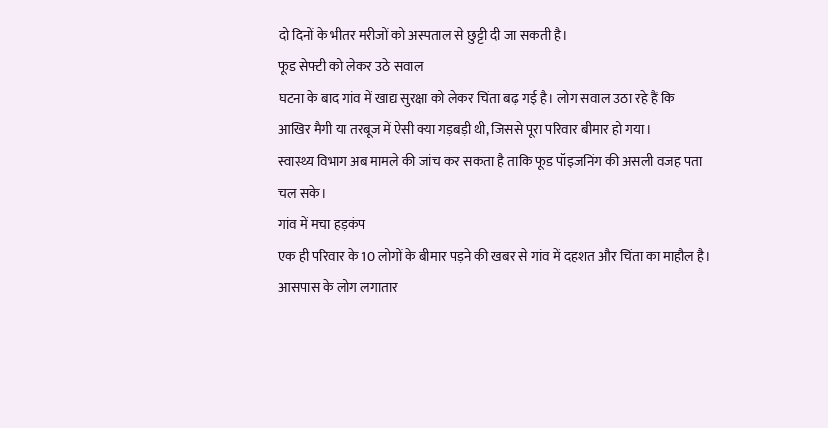दो दिनों के भीतर मरीजों को अस्पताल से छुट्टी दी जा सकती है।
फूड सेफ्टी को लेकर उठे सवाल
घटना के बाद गांव में खाद्य सुरक्षा को लेकर चिंता बढ़ गई है। लोग सवाल उठा रहे हैं कि
आखिर मैगी या तरबूज में ऐसी क्या गड़बड़ी थी, जिससे पूरा परिवार बीमार हो गया।
स्वास्थ्य विभाग अब मामले की जांच कर सकता है ताकि फूड पॉइजनिंग की असली वजह पता चल सके।
गांव में मचा हड़कंप
एक ही परिवार के 10 लोगों के बीमार पड़ने की खबर से गांव में दहशत और चिंता का माहौल है।
आसपास के लोग लगातार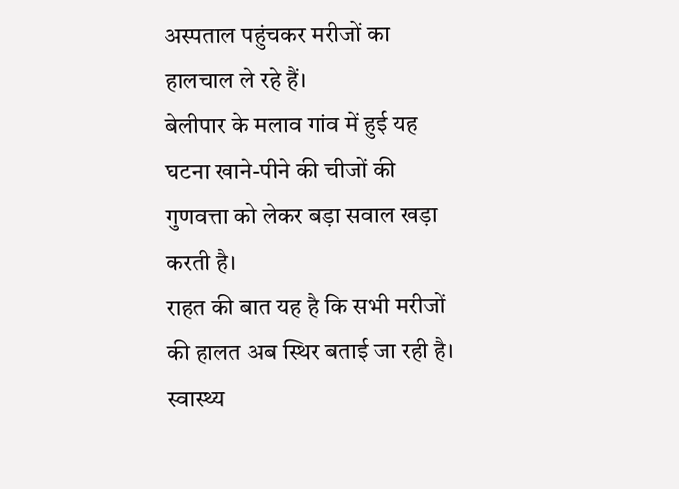अस्पताल पहुंचकर मरीजों का हालचाल ले रहे हैं।
बेलीपार के मलाव गांव में हुई यह घटना खाने-पीने की चीजों की गुणवत्ता को लेकर बड़ा सवाल खड़ा करती है।
राहत की बात यह है कि सभी मरीजों की हालत अब स्थिर बताई जा रही है।
स्वास्थ्य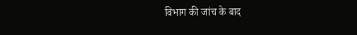विभाग की जांच के बाद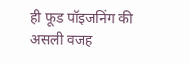ही फूड पॉइजनिंग की असली वजह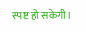स्पष्ट हो सकेगी।